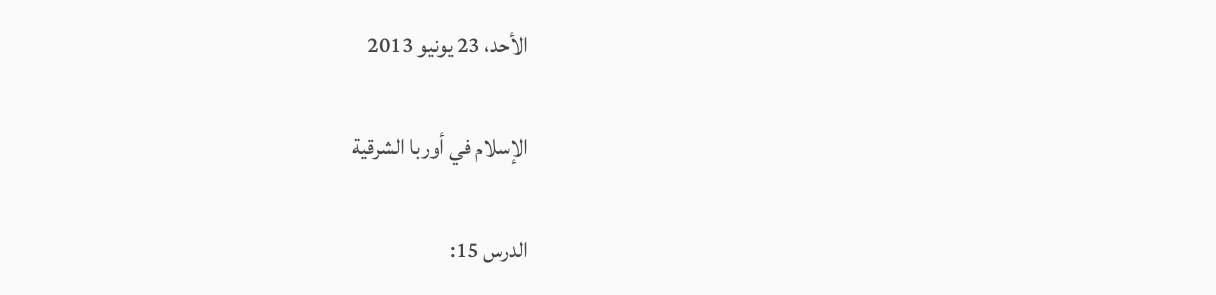الأحد، 23 يونيو 2013

الإسلام في أوربا الشرقية

الدرس 15: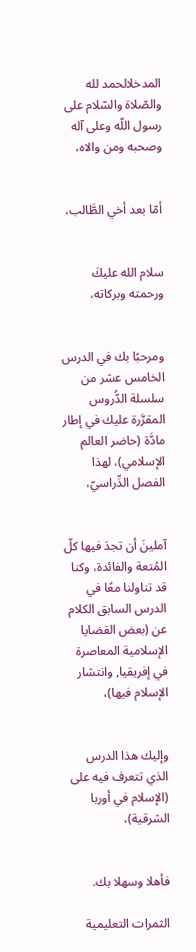المدخلالحمد لله والصّلاة والسّلام على رسول اللّه وعلى آله وصحبه ومن والاه،


أمّا بعد أخي الطَّالب،


سلام الله عليكَ ورحمته وبركاته،


ومرحبًا بك في الدرس الخامس عشر من سلسلة الدُّروس المقرَّرة عليك في إطار مادَّة (حاضر العالم الإسلامي)، لهذا الفصل الدِّراسيّ،


آملينَ أن تجدَ فيها كلّ المُتعة والفائدة، وكنا قد تناولنا معًا في الدرس السابق الكلام عن (بعض القضايا الإسلامية المعاصرة في إفريقيا, وانتشار الإسلام فيها)،


وإليك هذا الدرس الذي تتعرف فيه على (الإسلام في أوربا الشرقية)،


فأهلا وسهلا بك.

الثمرات التعليمية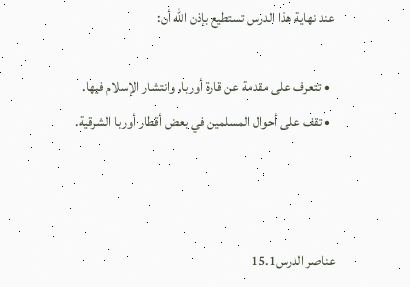عند نهاية هذا الدرس تستطيع بإذن الله أن:

  • تتعرف على مقدمة عن قارة أوربا, وانتشار الإسلام فيها.
  • تقف على أحوال المسلمين في بعض أقطار أوربا الشرقية.



عناصر الدرس15.1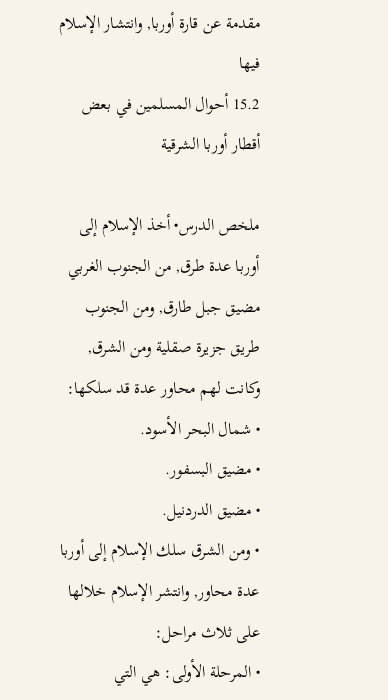مقدمة عن قارة أوربا, وانتشار الإسلام فيها
15.2 أحوال المسلمين في بعض أقطار أوربا الشرقية

ملخص الدرس• أخذ الإسلام إلى أوربا عدة طرق, من الجنوب الغربي مضيق جبل طارق, ومن الجنوب طريق جزيرة صقلية ومن الشرق, وكانت لهم محاور عدة قد سلكها:
• شمال البحر الأسود.
• مضيق البسفور.
• مضيق الدردنيل.
• ومن الشرق سلك الإسلام إلى أوربا عدة محاور, وانتشر الإسلام خلالها على ثلاث مراحل:
• المرحلة الأولى: هي التي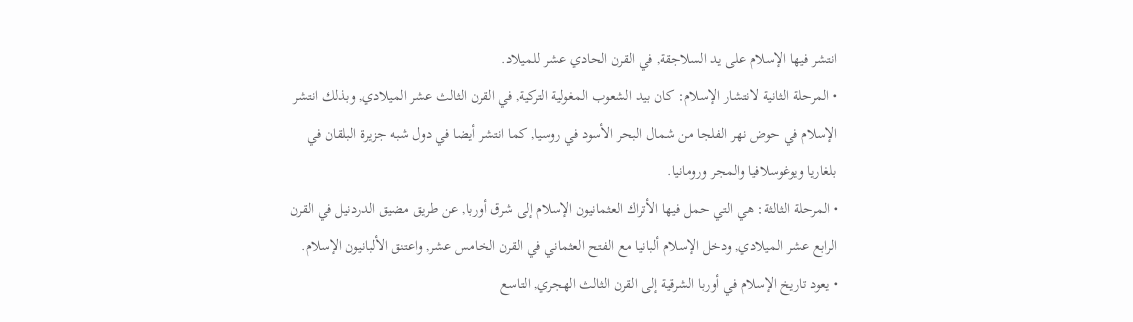انتشر فيها الإسلام على يد السلاجقة, في القرن الحادي عشر للميلاد.
• المرحلة الثانية لانتشار الإسلام: كان بيد الشعوب المغولية التركية, في القرن الثالث عشر الميلادي, وبذلك انتشر الإسلام في حوض نهر الفلجا من شمال البحر الأسود في روسيا, كما انتشر أيضا في دول شبه جزيرة البلقان في بلغاريا ويوغوسلافيا والمجر ورومانيا.
• المرحلة الثالثة: هي التي حمل فيها الأتراك العثمانيون الإسلام إلى شرق أوربا, عن طريق مضيق الدردنيل في القرن الرابع عشر الميلادي, ودخل الإسلام ألبانيا مع الفتح العثماني في القرن الخامس عشر, واعتنق الألبانيون الإسلام.
• يعود تاريخ الإسلام في أوربا الشرقية إلى القرن الثالث الهجري, التاسع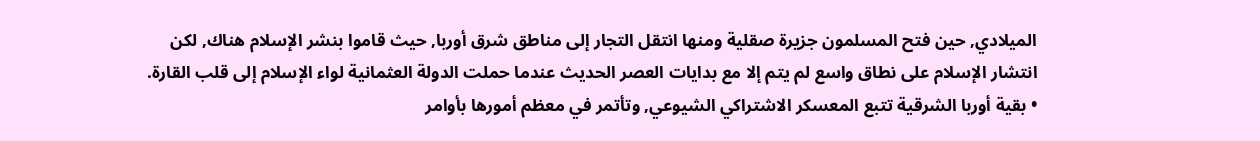الميلادي, حين فتح المسلمون جزيرة صقلية ومنها انتقل التجار إلى مناطق شرق أوربا, حيث قاموا بنشر الإسلام هناك, لكن انتشار الإسلام على نطاق واسع لم يتم إلا مع بدايات العصر الحديث عندما حملت الدولة العثمانية لواء الإسلام إلى قلب القارة.
• بقية أوربا الشرقية تتبع المعسكر الاشتراكي الشيوعي, وتأتمر في معظم أمورها بأوامر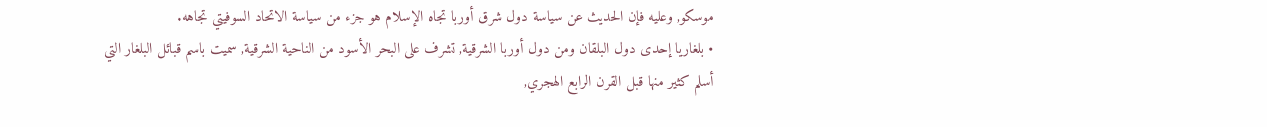موسكو, وعليه فإن الحديث عن سياسة دول شرق أوربا تجاه الإسلام هو جزء من سياسة الاتحاد السوفيتي تجاهه.
• بلغاريا إحدى دول البلقان ومن دول أوربا الشرقية, تشرف على البحر الأسود من الناحية الشرقية, سميت باسم قبائل البلغار التي أسلم كثير منها قبل القرن الرابع الهجري,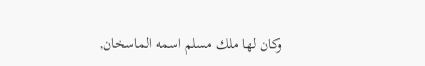وكان لها ملك مسلم اسمه الماسخان,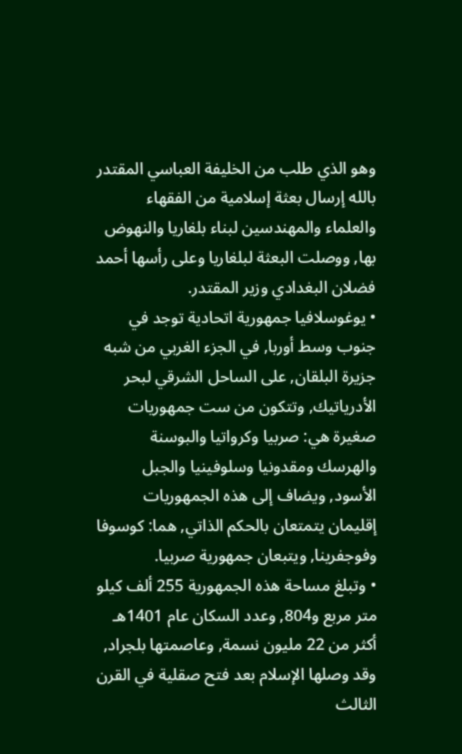وهو الذي طلب من الخليفة العباسي المقتدر بالله إرسال بعثة إسلامية من الفقهاء والعلماء والمهندسين لبناء بلغاريا والنهوض بها, ووصلت البعثة لبلغاريا وعلى رأسها أحمد فضلان البغدادي وزير المقتدر.
• يوغوسلافيا جمهورية اتحادية توجد في جنوب وسط أوربا, في الجزء الغربي من شبه جزيرة البلقان, على الساحل الشرقي لبحر الأدرياتيك, وتتكون من ست جمهوريات صغيرة هي: صربيا وكرواتيا والبوسنة والهرسك ومقدونيا وسلوفينيا والجبل الأسود, ويضاف إلى هذه الجمهوريات إقليمان يتمتعان بالحكم الذاتي, هما: كوسوفا وفوجفرينا, ويتبعان جمهورية صربيا.
• وتبلغ مساحة هذه الجمهورية 255 ألف كيلو متر مربع و804, وعدد السكان عام 1401هـ أكثر من 22 مليون نسمة, وعاصمتها بلجراد, وقد وصلها الإسلام بعد فتح صقلية في القرن الثالث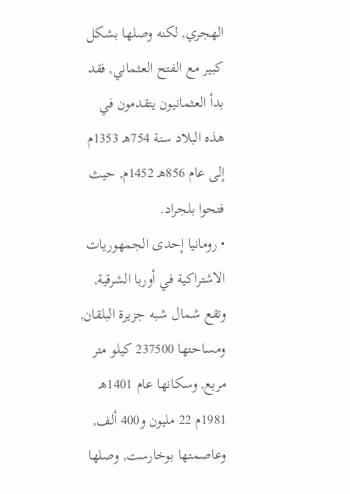الهجري, لكنه وصلها بشكل كبير مع الفتح العثماني, فقد بدأ العثمانيون يتقدمون في هذه البلاد سنة 754هـ 1353م إلى عام 856هـ 1452م, حيث فتحوا بلجراد.
• رومانيا إحدى الجمهوريات الاشتراكية في أوربا الشرقية, وتقع شمال شبه جزيرة البلقان, ومساحتها 237500 كيلو متر مربع, وسكانها عام 1401هـ 1981م 22 مليون و400 ألف, وعاصمتها بوخارست, وصلها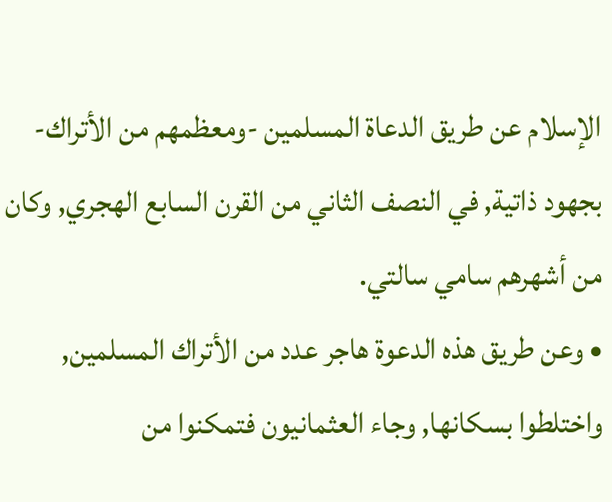الإسلام عن طريق الدعاة المسلمين -ومعظمهم من الأتراك- بجهود ذاتية, في النصف الثاني من القرن السابع الهجري, وكان من أشهرهم سامي سالتي.
• وعن طريق هذه الدعوة هاجر عدد من الأتراك المسلمين, واختلطوا بسكانها, وجاء العثمانيون فتمكنوا من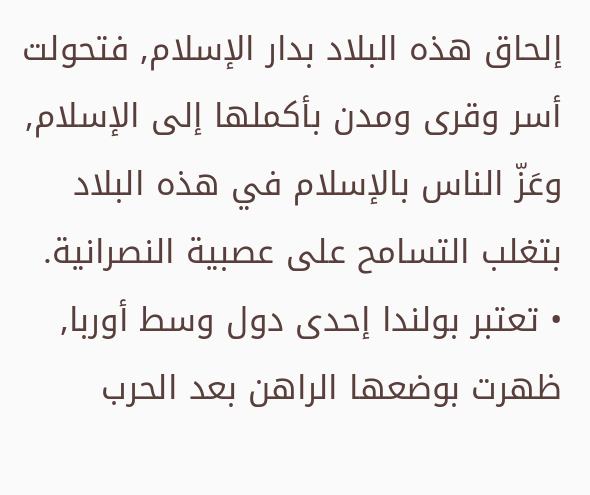إلحاق هذه البلاد بدار الإسلام, فتحولت أسر وقرى ومدن بأكملها إلى الإسلام, وعَزّ الناس بالإسلام في هذه البلاد بتغلب التسامح على عصبية النصرانية.
• تعتبر بولندا إحدى دول وسط أوربا, ظهرت بوضعها الراهن بعد الحرب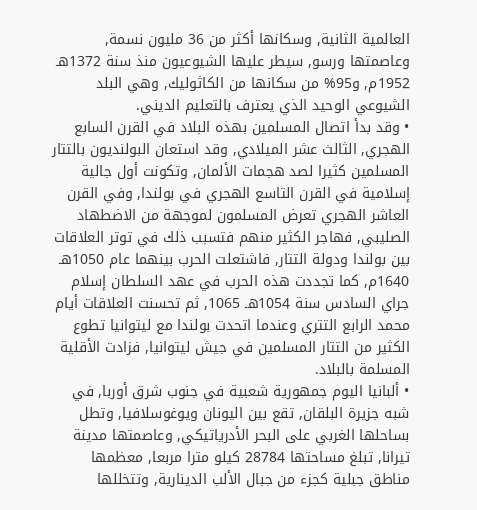العالمية الثانية, وسكانها أكثر من 36 مليون نسمة, وعاصمتها ورسو, سيطر عليها الشيوعيون منذ سنة 1372هـ 1952م, و95% من سكانها من الكاثوليك, وهي البلد الشيوعي الوحيد الذي يعترف بالتعليم الديني.
• وقد بدأ اتصال المسلمين بهذه البلاد في القرن السابع الهجري, الثالث عشر الميلادي, وقد استعان البولنديون بالتتار المسلمين كثيرا لصد هجمات الألمان, وتكونت أول جالية إسلامية في القرن التاسع الهجري في بولندا, وفي القرن العاشر الهجري تعرض المسلمون لموجهة من الاضطهاد الصليبي, فهاجر الكثير منهم فتسبب ذلك في توتر العلاقات بين بولندا ودولة التتار, فاشتعلت الحرب بينهما عام 1050هـ 1640م, كما تجددت هذه الحرب في عهد السلطان إسلام جراي السادس سنة 1054هـ 1065, ثم تحسنت العلاقات أيام محمد الرابع التتري وعندما اتحدت بولندا مع ليتوانيا تطوع الكثير من التتار المسلمين في جيش ليتوانيا, فزادت الأقلية المسلمة بالبلاد.
• ألبانيا اليوم جمهورية شعبية في جنوب شرق أوربا, في شبه جزيرة البلقان, تقع بين اليونان ويوغوسلافيا, وتطل بساحلها الغربي على البحر الأدرياتيكي, وعاصمتها مدينة تيرانا, تبلغ مساحتها 28784 كيلو مترا مربعا, معظمها مناطق جبلية كجزء من جبال الألب الدينارية, وتتخللها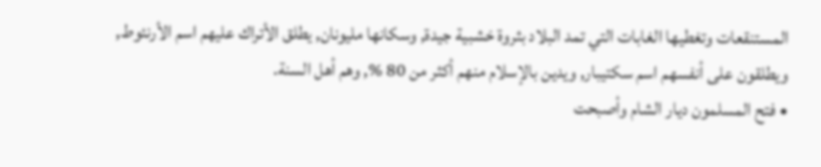المستنقعات وتغطيها الغابات التي تمد البلاد بثروة خشبية جيدة, وسكانها مليونان, يطلق الأتراك عليهم اسم الأرنئوط, ويطلقون على أنفسهم اسم سكتيبار, ويدين بالإسلام منهم أكثر من 80 %, وهم أهل السنة.
• فتح المسلمون ديار الشام وأصبحت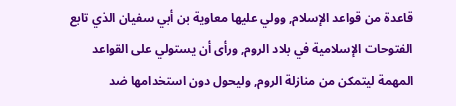قاعدة من قواعد الإسلام, وولي عليها معاوية بن أبي سفيان الذي تابع الفتوحات الإسلامية في بلاد الروم, ورأى أن يستولي على القواعد المهمة ليتمكن من منازلة الروم, وليحول دون استخدامها ضد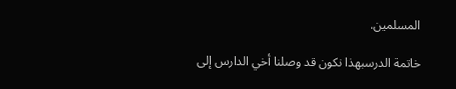المسلمين.

خاتمة الدرسبهذا نكون قد وصلنا أخي الدارس إلى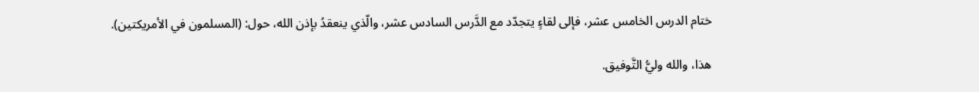ختام الدرس الخامس عشر، فإلى لقاءٍ يتجدّد مع الدَّرس السادس عشر، والّذي ينعقدُ بإذن الله، حول: (المسلمون في الأمريكتين).

هذا، والله وليُّ التَّوفيق.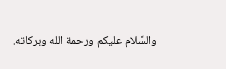والسَّلام عليكم ورحمة الله وبركاته.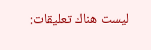ليست هناك تعليقات: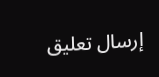إرسال تعليق